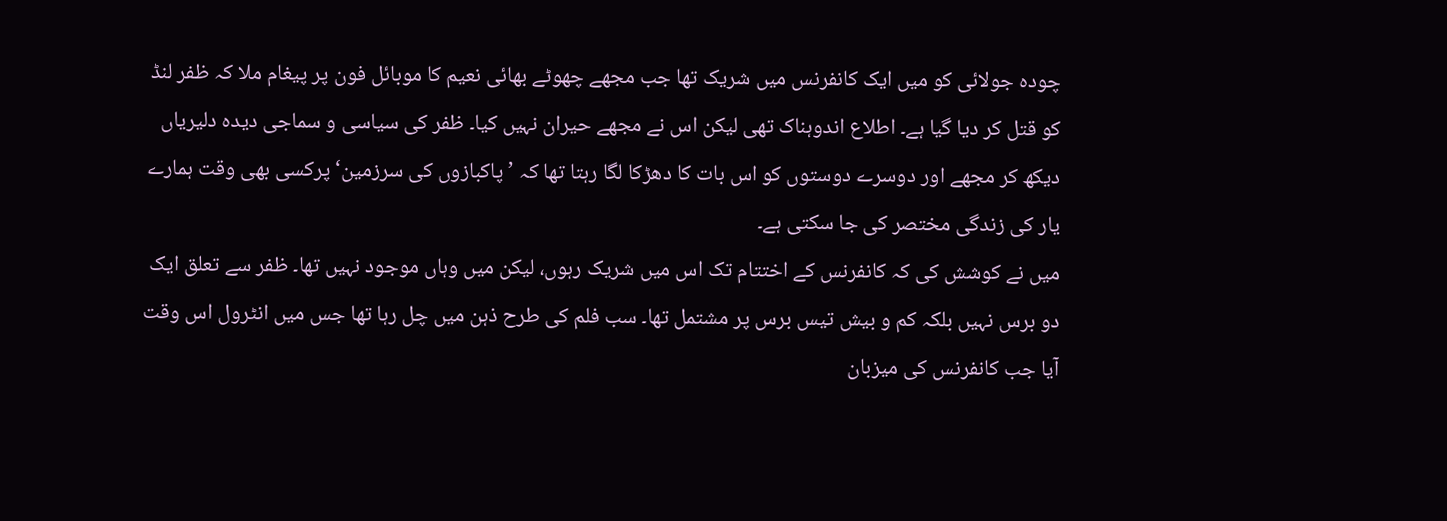چودہ جولائی کو میں ایک کانفرنس میں شریک تھا جب مجھے چھوٹے بھائی نعیم کا موبائل فون پر پیغام ملا کہ ظفر لنڈ کو قتل کر دیا گیا ہے۔ اطلاع اندوہناک تھی لیکن اس نے مجھے حیران نہیں کیا۔ ظفر کی سیاسی و سماجی دیدہ دلیریاں دیکھ کر مجھے اور دوسرے دوستوں کو اس بات کا دھڑکا لگا رہتا تھا کہ ’پاکبازوں کی سرزمین‘ پرکسی بھی وقت ہمارے یار کی زندگی مختصر کی جا سکتی ہے۔
میں نے کوشش کی کہ کانفرنس کے اختتام تک اس میں شریک رہوں، لیکن میں وہاں موجود نہیں تھا۔ ظفر سے تعلق ایک دو برس نہیں بلکہ کم و بیش تیس برس پر مشتمل تھا۔ سب فلم کی طرح ذہن میں چل رہا تھا جس میں انٹرول اس وقت آیا جب کانفرنس کی میزبان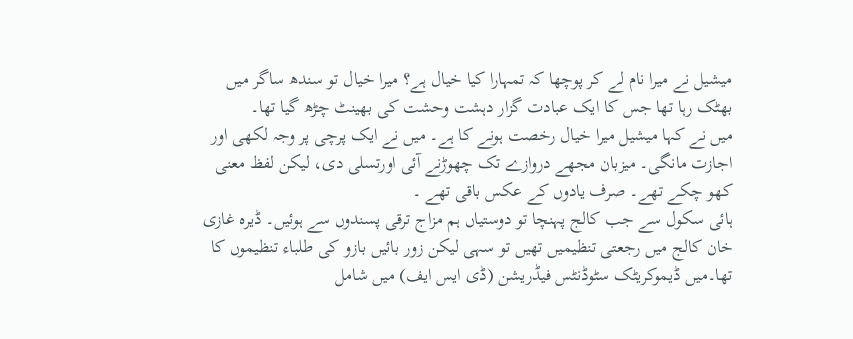میشیل نے میرا نام لے کر پوچھا کہ تمہارا کیا خیال ہے؟ میرا خیال تو سندھ ساگر میں بھٹک رہا تھا جس کا ایک عبادت گزار دہشت وحشت کی بھینٹ چڑھ گیا تھا۔
میں نے کہا میشیل میرا خیال رخصت ہونے کا ہے۔ میں نے ایک پرچی پر وجہ لکھی اور اجازت مانگی۔ میزبان مجھے دروازے تک چھوڑنے آئی اورتسلی دی، لیکن لفظ معنی کھو چکے تھے۔ صرف یادوں کے عکس باقی تھے ۔
ہائی سکول سے جب کالج پہنچا تو دوستیاں ہم مزاج ترقی پسندوں سے ہوئیں۔ ڈیرہ غازی خان کالج میں رجعتی تنظیمیں تھیں تو سہی لیکن زور بائیں بازو کی طلباء تنظیموں کا تھا۔میں ڈیموکریٹک سٹوڈنٹس فیڈریشن (ڈی ایس ایف) میں شامل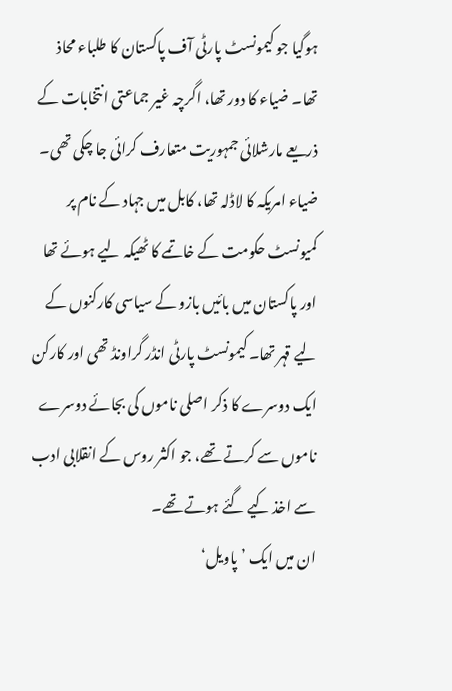ہوگیا جو کیمونسٹ پارٹی آف پاکستان کا طلباء محاذ تھا۔ ضیاء کا دور تھا، اگرچہ غیر جماعتی انتخابات کے ذریعے مارشلائی جمہوریت متعارف کرائی جا چکی تھی۔
ضیاء امریکہ کا لاڈلہ تھا، کابل میں جہاد کے نام پر کمیونسٹ حکومت کے خاتمے کا ٹھیکہ لیے ہوئے تھا اور پاکستان میں بائیں بازو کے سیاسی کارکنوں کے لیے قہر تھا۔ کیمونسٹ پارٹی انڈر گراونڈ تھی اور کارکن ایک دوسرے کا ذکر اصلی ناموں کی بجائے دوسرے ناموں سے کرتے تھے، جو اکثر روس کے انقلابی ادب سے اخذ کیے گئے ہوتے تھے۔
ان میں ایک ’پاویل‘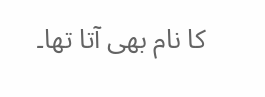کا نام بھی آتا تھا۔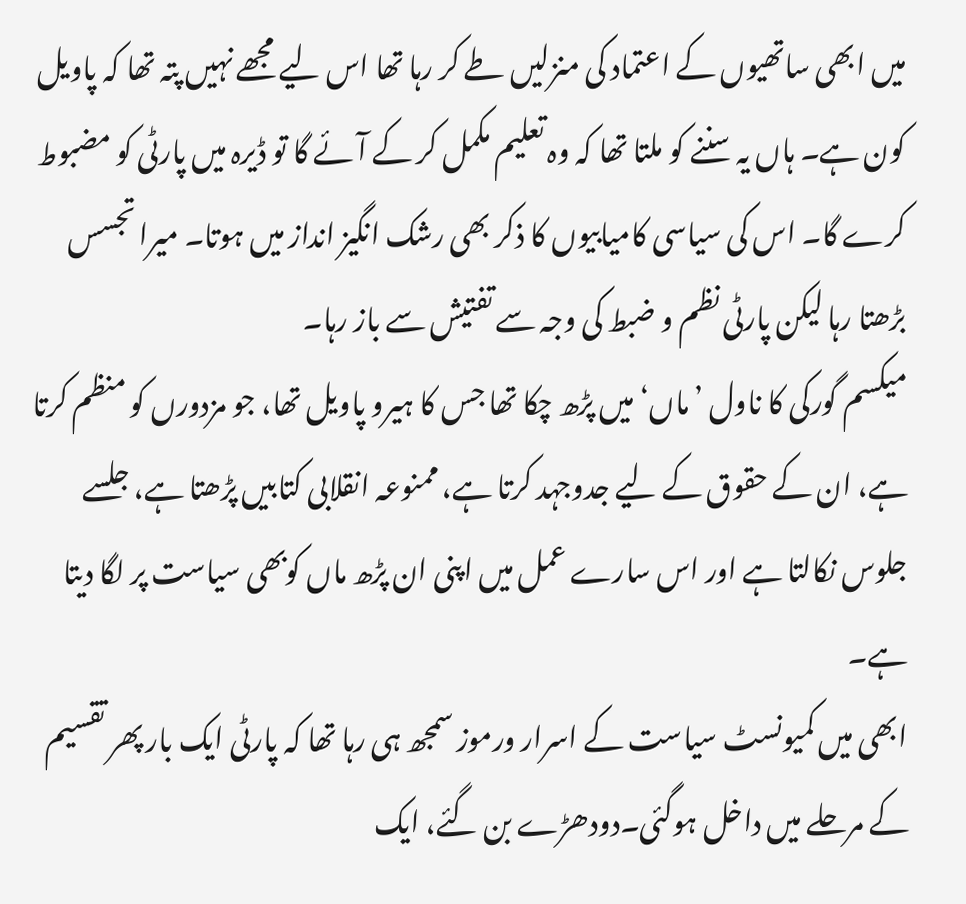میں ابھی ساتھیوں کے اعتماد کی منزلیں طے کر رہا تھا اس لیے مجھے نہیں پتہ تھا کہ پاویل کون ہے۔ ہاں یہ سننے کو ملتا تھا کہ وہ تعلیم مکمل کر کے آئے گا تو ڈیرہ میں پارٹی کو مضبوط کرے گا۔ اس کی سیاسی کامیابیوں کا ذکر بھی رشک انگیز انداز میں ہوتا۔ میرا تجسس بڑھتا رہا لیکن پارٹی نظم و ضبط کی وجہ سے تفتیش سے باز رہا۔
میکسم گورکی کا ناول ’ماں‘ میں پڑھ چکا تھا جس کا ہیرو پاویل تھا، جو مزدورں کو منظم کرتا ہے، ان کے حقوق کے لیے جدوجہد کرتا ہے، ممنوعہ انقلابی کتابیں پڑھتا ہے، جلسے جلوس نکالتا ہے اور اس سارے عمل میں اپنی ان پڑھ ماں کوبھی سیاست پر لگا دیتا ہے۔
ابھی میں کمیونسٹ سیاست کے اسرار ورموز سمجھ ہی رہا تھا کہ پارٹی ایک بار پھر تقسیم کے مرحلے میں داخل ہوگئی۔دودھڑے بن گئے، ایک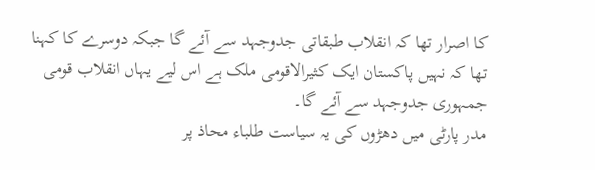کا اصرار تھا کہ انقلاب طبقاتی جدوجہد سے آئے گا جبکہ دوسرے کا کہنا تھا کہ نہیں پاکستان ایک کثیرالاقومی ملک ہے اس لیے یہاں انقلاب قومی جمہوری جدوجہد سے آئے گا۔
مدر پارٹی میں دھڑوں کی یہ سیاست طلباء محاذ پر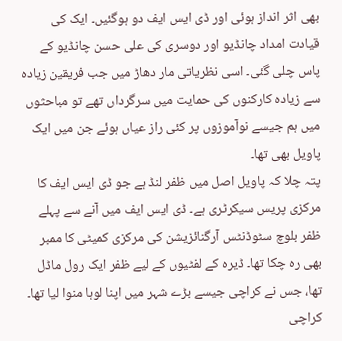بھی اثر انداز ہوئی اور ڈی ایس ایف دو ہوگئیں۔ ایک کی قیادت امداد چانڈیو اور دوسری کی علی حسن چانڈیو کے پاس چلی گئی۔ اسی نظریاتی مار دھاڑ میں جب فریقین زیادہ سے زیادہ کارکنوں کی حمایت میں سرگرداں تھے تو مباحثوں میں ہم جیسے نوآموزوں پر کئی راز عیاں ہوئے جن میں ایک پاویل بھی تھا۔
پتہ چلا کہ پاویل اصل میں ظفر لنڈ ہے جو ڈی ایس ایف کا مرکزی پریس سیکرٹری ہے۔ ڈی ایس ایف میں آنے سے پہلے ظفر بلوچ سٹوڈنٹس آرگنائزیشن کی مرکزی کمیٹی کا ممبر بھی رہ چکا تھا۔ ڈیرہ کے لفٹیوں کے لیے ظفر ایک رول ماڈل تھا، جس نے کراچی جیسے بڑے شہر میں اپنا لوہا منوا لیا تھا۔
کراچی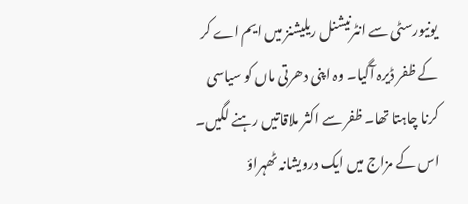یونیورسٹی سے انٹرنیشنل ریلیشنز میں ایم اے کر کے ظفر ڈیرہ آگیا۔ وہ اپنی دھرتی ماں کو سیاسی کرنا چاہتا تھا۔ ظفر سے اکثر ملاقاتیں رہنے لگیں۔ اس کے مزاج میں ایک درویشانہ ٹھہراؤ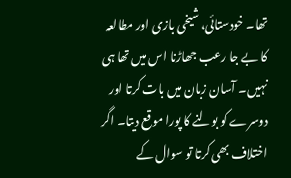تھا۔ خودستائی، شیخی بازی اور مطالعہ کا بے جا رعب جھاڑنا اس میں تھا ہی نہیں۔ آسان زبان میں بات کرتا اور دوسرے کو بولنے کا پورا موقع دیتا۔ اگر اختلاف بھی کرتا تو سوال کے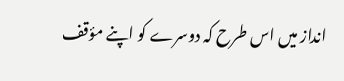انداز میں اس طرح کہ دوسرے کو اپنے مؤقف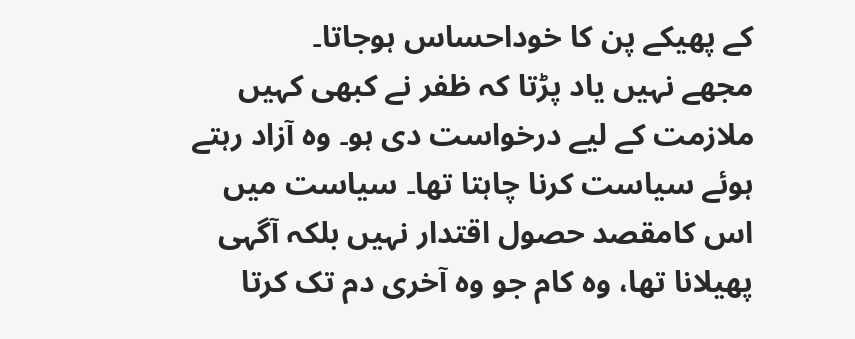کے پھیکے پن کا خوداحساس ہوجاتا۔
مجھے نہیں یاد پڑتا کہ ظفر نے کبھی کہیں ملازمت کے لیے درخواست دی ہو۔ وہ آزاد رہتے ہوئے سیاست کرنا چاہتا تھا۔ سیاست میں اس کامقصد حصول اقتدار نہیں بلکہ آگہی پھیلانا تھا، وہ کام جو وہ آخری دم تک کرتا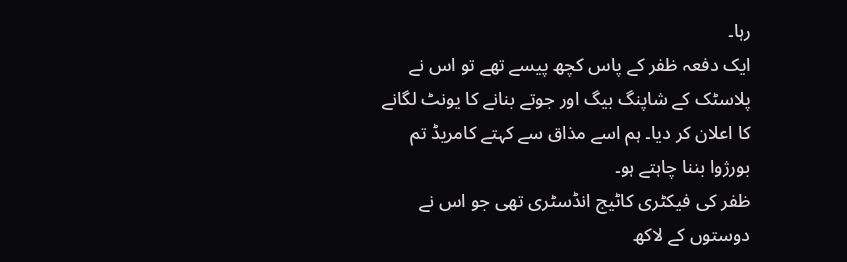رہا۔
ایک دفعہ ظفر کے پاس کچھ پیسے تھے تو اس نے پلاسٹک کے شاپنگ بیگ اور جوتے بنانے کا یونٹ لگانے کا اعلان کر دیا۔ ہم اسے مذاق سے کہتے کامریڈ تم بورژوا بننا چاہتے ہو۔
ظفر کی فیکٹری کاٹیج انڈسٹری تھی جو اس نے دوستوں کے لاکھ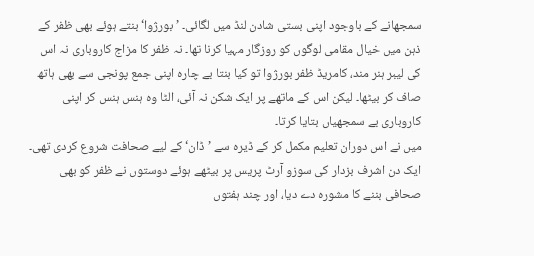سمجھانے کے باوجود اپنی بستی شادن لنڈ میں لگائی۔ ’بورژوا‘ بنتے ہوئے بھی ظفر کے ذہن میں خیال مقامی لوگوں کو روزگار مہیا کرنا تھا۔ نہ ظفر کا مزاج کاروباری نہ اس کی لیبر ہنر مند، کامریڈ ظفر بورژوا تو کیا بنتا بے چارہ اپنی جمع پونجی سے بھی ہاتھ صاف کر بیٹھا۔ لیکن اس کے ماتھے پر ایک شکن نہ آئی، الٹا وہ ہنس ہنس کر اپنی کاروباری بے سمجھیاں بتایا کرتا۔
میں نے اس دوران تعلیم مکمل کر کے ڈیرہ سے ’ڈان‘ کے لیے صحافت شروع کردی تھی۔ ایک دن اشرف بزدار کی سوزو آرٹ پریس پر بیٹھے ہوئے دوستوں نے ظفر کو بھی صحافی بننے کا مشورہ دے دیا، اور چند ہفتوں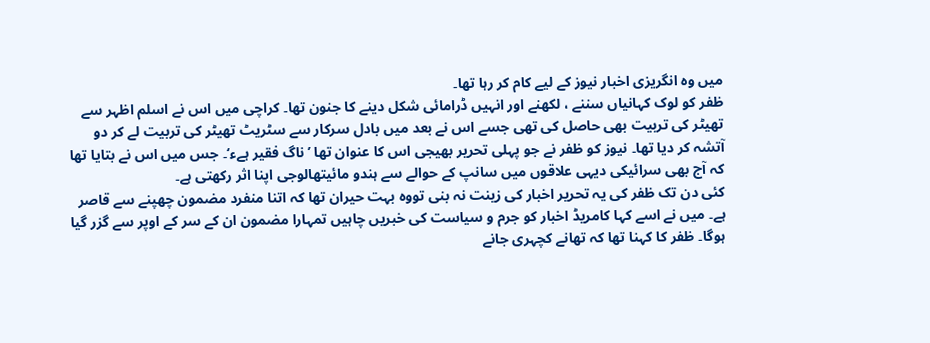میں وہ انگریزی اخبار نیوز کے لیے کام کر رہا تھا۔
ظفر کو لوک کہانیاں سننے ، لکھنے اور انہیں ڈرامائی شکل دینے کا جنون تھا۔ کراچی میں اس نے اسلم اظہر سے تھیٹر کی تربیت بھی حاصل کی تھی جسے اس نے بعد میں بادل سرکار سے سٹریٹ تھیٹر کی تربیت لے کر دو آتشہ کر دیا تھا۔ نیوز کو ظفر نے جو پہلی تحریر بھیجی اس کا عنوان تھا ’ناگ فقیر ہےء‘۔ جس میں اس نے بتایا تھا کہ آج بھی سرائیکی دیہی علاقوں میں سانپ کے حوالے سے ہندو مائیتھالوجی اپنا اثر رکھتی ہے۔
کئی دن تک ظفر کی یہ تحریر اخبار کی زینت نہ بنی تووہ بہت حیران تھا کہ اتنا منفرد مضمون چھپنے سے قاصر ہے۔ میں نے اسے کہا کامریڈ اخبار کو جرم و سیاست کی خبریں چاہیں تمہارا مضمون ان کے سر کے اوپر سے گزر گیا ہوگا۔ ظفر کا کہنا تھا کہ تھانے کچہری جانے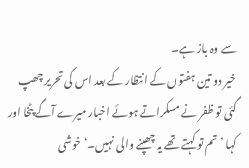سے وہ باز ہے۔
خیر دو تین ہفتوں کے انتظار کے بعد اس کی تحریر چھپ گئی تو ظفر نے مسکراتے ہوئے اخبار میرے آگے پٹخا اور کہا ’تم تو کہتے تھے یہ چھپنے والی نہیں۔‘ خوشی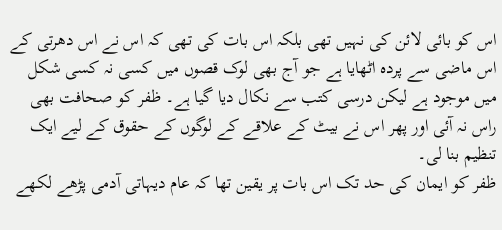اس کو بائی لائن کی نہیں تھی بلکہ اس بات کی تھی کہ اس نے اس دھرتی کے اس ماضی سے پردہ اٹھایا ہے جو آج بھی لوک قصوں میں کسی نہ کسی شکل میں موجود ہے لیکن درسی کتب سے نکال دیا گیا ہے۔ ظفر کو صحافت بھی راس نہ آئی اور پھر اس نے بیٹ کے علاقے کے لوگوں کے حقوق کے لیے ایک تنظیم بنا لی۔
ظفر کو ایمان کی حد تک اس بات پر یقین تھا کہ عام دیہاتی آدمی پڑھے لکھے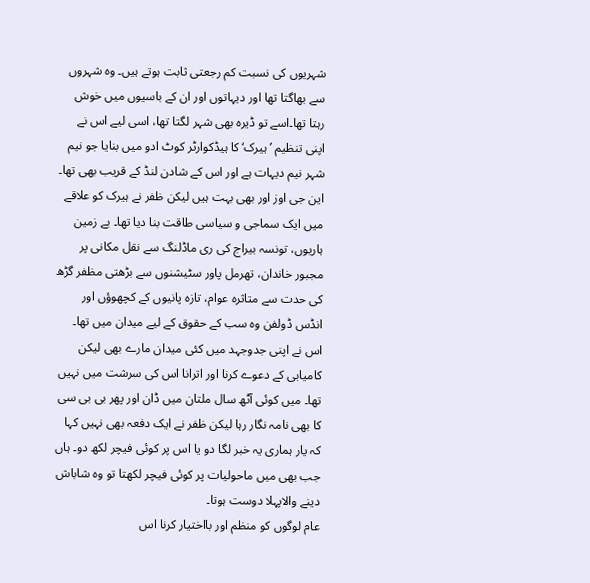شہریوں کی نسبت کم رجعتی ثابت ہوتے ہیں۔ وہ شہروں سے بھاگتا تھا اور دیہاتوں اور ان کے باسیوں میں خوش رہتا تھا۔اسے تو ڈیرہ بھی شہر لگتا تھا، اسی لیے اس نے اپنی تنظیم ’ہیرک‘ کا ہیڈکوارٹر کوٹ ادو میں بنایا جو نیم شہر نیم دیہات ہے اور اس کے شادن لنڈ کے قریب بھی تھا۔
این جی اوز اور بھی بہت ہیں لیکن ظفر نے ہیرک کو علاقے میں ایک سماجی و سیاسی طاقت بنا دیا تھا۔ بے زمین ہاریوں، تونسہ بیراج کی ری ماڈلنگ سے نقل مکانی پر مجبور خاندان، تھرمل پاور سٹیشنوں سے بڑھتی مظفر گڑھ کی حدت سے متاثرہ عوام، تازہ پانیوں کے کچھوؤں اور انڈس ڈولفن وہ سب کے حقوق کے لیے میدان میں تھا۔
اس نے اپنی جدوجہد میں کئی میدان مارے بھی لیکن کامیابی کے دعوے کرنا اور اترانا اس کی سرشت میں نہیں تھا۔ میں کوئی آٹھ سال ملتان میں ڈان اور پھر بی بی سی کا بھی نامہ نگار رہا لیکن ظفر نے ایک دفعہ بھی نہیں کہا کہ یار ہماری یہ خبر لگا دو یا اس پر کوئی فیچر لکھ دو۔ ہاں جب بھی میں ماحولیات پر کوئی فیچر لکھتا تو وہ شاباش دینے والاپہلا دوست ہوتا۔
عام لوگوں کو منظم اور بااختیار کرنا اس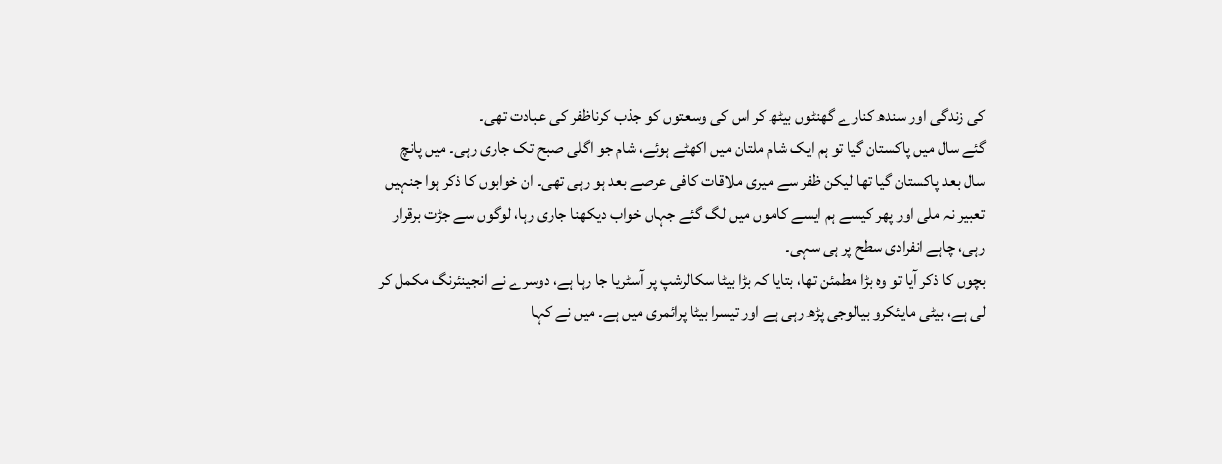کی زندگی اور سندھ کنارے گھنٹوں بیٹھ کر اس کی وسعتوں کو جذب کرناظفر کی عبادت تھی۔
گئے سال میں پاکستان گیا تو ہم ایک شام ملتان میں اکھٹے ہوئے، شام جو اگلی صبح تک جاری رہی۔ میں پانچ سال بعد پاکستان گیا تھا لیکن ظفر سے میری ملاقات کافی عرصے بعد ہو رہی تھی۔ ان خوابوں کا ذکر ہوا جنہیں تعبیر نہ ملی اور پھر کیسے ہم ایسے کاموں میں لگ گئے جہاں خواب دیکھنا جاری رہا، لوگوں سے جڑت برقرار رہی، چاہے انفرادی سطح پر ہی سہی۔
بچوں کا ذکر آیا تو وہ بڑا مطمئن تھا، بتایا کہ بڑا بیٹا سکالرشپ پر آسٹریا جا رہا ہے، دوسرے نے انجینئرنگ مکمل کر لی ہے، بیٹی مایئکرو بیالوجی پڑھ رہی ہے اور تیسرا بیٹا پرائمری میں ہے۔ میں نے کہا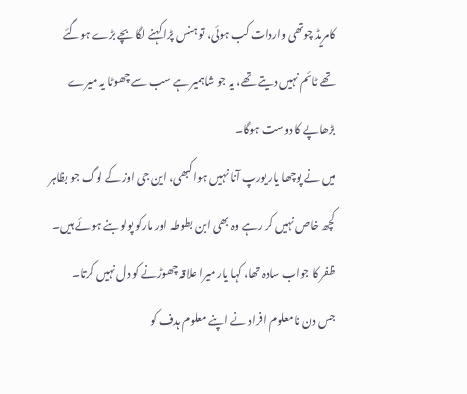کامریڈ چوتھی واردات کب ہوئی، تو ہنس پڑا کہنے لگا بچے بڑے ہوگئے تھے ٹائم نہیں دیتے تھے، یہ جو شاہمیر ہے سب سے چھوٹا یہ میرے بڑھاپے کا دوست ہوگا۔
میں نے پوچھا یار یورپ آنا نہیں ہوا کبھی، این جی اوز کے لوگ جو بظاہر کچھ خاص نہیں کر رہے وہ بھی ابن بطوطہ اور مارکو پولو بنے ہوئے ہیں۔ ظفر کا جواب سادہ تھا، کہا یار میرا علاقہ چھوڑنے کو دل نہیں کرتا۔
جس دن نامعلوم افراد نے اپنے معلوم ہدف کو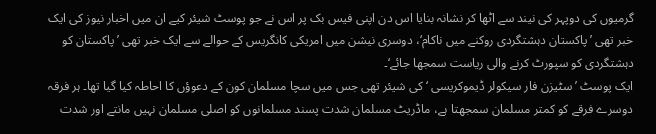گرمیوں کی دوپہر کی نیند سے اٹھا کر نشانہ بنایا اس دن اپنی فیس بک پر اس نے جو پوسٹ شیئر کیے ان میں اخبار نیوز کی ایک خبر تھی ’پاکستان دہشتگردی روکنے میں ناکام‘، دوسری نیشن میں امریکی کانگریس کے حوالے سے ایک خبر تھی ’پاکستان کو دہشتگردی کو سپورٹ کرنے والی ریاست سمجھا جائے‘۔
ایک پوسٹ ’سٹیزن فار سیکولر ڈیموکریسی ‘ کی شیئر تھی جس میں سچا مسلمان کون کے دعوؤں کا احاطہ کیا گیا تھا۔ ہر فرقہ دوسرے فرقے کو کمتر مسلمان سمجھتا ہے، ماڈریٹ مسلمان شدت پسند مسلمانوں کو اصلی مسلمان نہیں مانتے اور شدت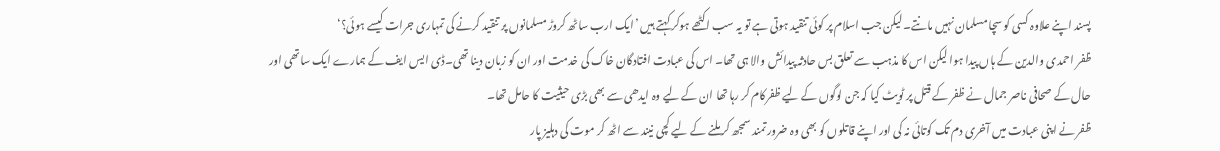پسند اپنے علاوہ کسی کو سچا مسلمان نہیں مانتے۔ لیکن جب اسلام پر کوئی تنقید ہوتی ہے تو یہ سب اکٹھے ہوکر کہتے ہیں ’ایک ارب ساٹھ کروڑ مسلمانوں پر تنقید کرنے کی تمہاری جرات کیسے ہوئی؟‘
ظفر احمدی والدین کے ہاں پیدا ہوا لیکن اس کا مذہب سے تعلق بس حادثہ پیدائش والا ہی تھا۔ اس کی عبادت افتادگان خاک کی خدمت اور ان کو زبان دینا تھی۔ڈی ایس ایف کے ہمارے ایک ساتھی اور حال کے صحافی ناصر جمال نے ظفر کے قتل پر ٹویٹ کیا کہ جن لوگوں کے لیے ظفرکام کر رہا تھا ان کے لیے وہ ایدھی سے بھی بڑی حیثیت کا حامل تھا۔
ظفر نے اپنی عبادت میں آخری دم تک کوتائی نہ کی اور اپنے قاتلوں کو بھی وہ ضرورتمند سمجھ کر ملنے کے لیے کچی نیند سے اٹھ کر موت کی دہلیز پار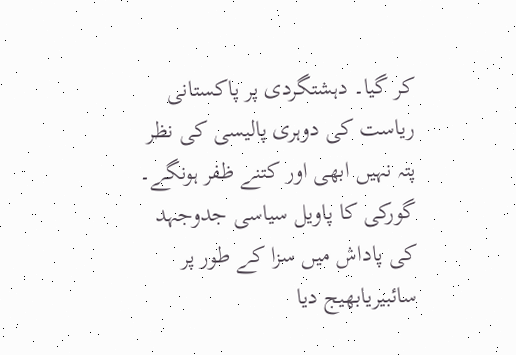کر گیا۔ دہشتگردی پر پاکستانی ریاست کی دوہری پالیسی کی نظر پتہ نہیں ابھی اور کتنے ظفر ہونگے۔
گورکی کا پاویل سیاسی جدوجہد کی پاداش میں سزا کے طور پر سائبیریابھیج دیا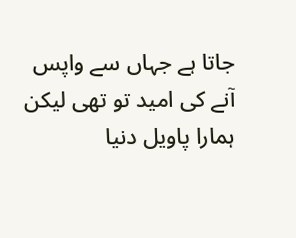جاتا ہے جہاں سے واپس آنے کی امید تو تھی لیکن ہمارا پاویل دنیا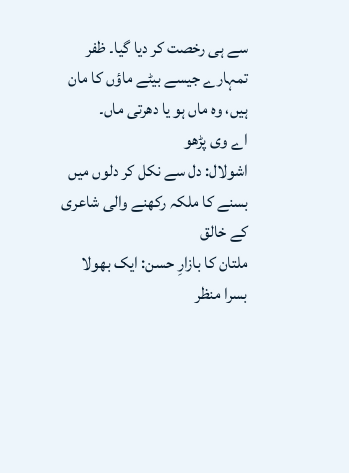سے ہی رخصت کر دیا گیا۔ ظفر تمہارے جیسے بیٹے ماؤں کا مان ہیں، وہ ماں ہو یا دھرتی ماں۔
اے وی پڑھو
اشولال: دل سے نکل کر دلوں میں بسنے کا ملکہ رکھنے والی شاعری کے خالق
ملتان کا بازارِ حسن: ایک بھولا بسرا منظر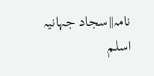نامہ||سجاد جہانیہ
اسلم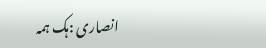انصاری :ہک ہمہ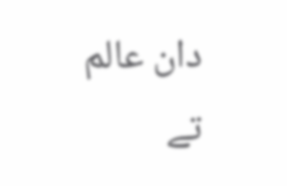دان عالم تے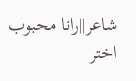شاعر||رانا محبوب اختر